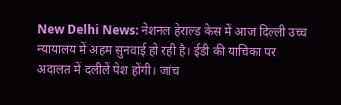New Delhi News: नेशनल हेराल्ड केस में आज दिल्ली उच्च न्यायालय में अहम सुनवाई हो रही है। ईडी की याचिका पर अदालत में दलीलें पेश होंगी। जांच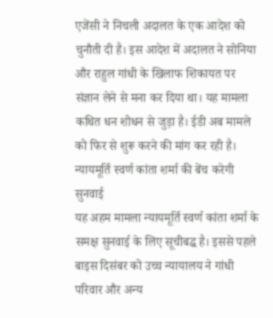एजेंसी ने निचली अदालत के एक आदेश को चुनौती दी है। इस आदेश में अदालत ने सोनिया और राहुल गांधी के खिलाफ शिकायत पर संज्ञान लेने से मना कर दिया था। यह मामला कथित धन शोधन से जुड़ा है। ईडी अब मामले को फिर से शुरू करने की मांग कर रही है।
न्यायमूर्ति स्वर्ण कांता शर्मा की बेंच करेगी सुनवाई
यह अहम मामला न्यायमूर्ति स्वर्ण कांता शर्मा के समक्ष सुनवाई के लिए सूचीबद्ध है। इससे पहले बाइस दिसंबर को उच्च न्यायालय ने गांधी परिवार और अन्य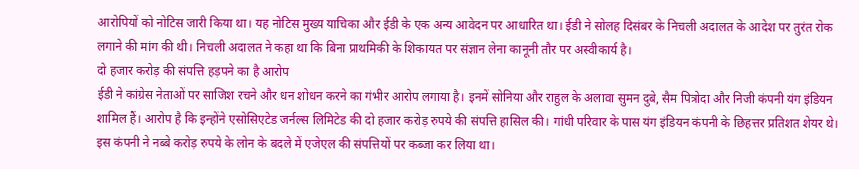आरोपियों को नोटिस जारी किया था। यह नोटिस मुख्य याचिका और ईडी के एक अन्य आवेदन पर आधारित था। ईडी ने सोलह दिसंबर के निचली अदालत के आदेश पर तुरंत रोक लगाने की मांग की थी। निचली अदालत ने कहा था कि बिना प्राथमिकी के शिकायत पर संज्ञान लेना कानूनी तौर पर अस्वीकार्य है।
दो हजार करोड़ की संपत्ति हड़पने का है आरोप
ईडी ने कांग्रेस नेताओं पर साजिश रचने और धन शोधन करने का गंभीर आरोप लगाया है। इनमें सोनिया और राहुल के अलावा सुमन दुबे, सैम पित्रोदा और निजी कंपनी यंग इंडियन शामिल हैं। आरोप है कि इन्होंने एसोसिएटेड जर्नल्स लिमिटेड की दो हजार करोड़ रुपये की संपत्ति हासिल की। गांधी परिवार के पास यंग इंडियन कंपनी के छिहत्तर प्रतिशत शेयर थे। इस कंपनी ने नब्बे करोड़ रुपये के लोन के बदले में एजेएल की संपत्तियों पर कब्जा कर लिया था।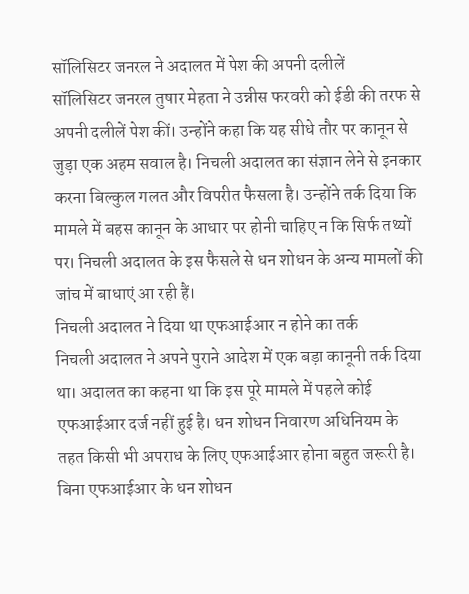सॉलिसिटर जनरल ने अदालत में पेश की अपनी दलीलें
सॉलिसिटर जनरल तुषार मेहता ने उन्नीस फरवरी को ईडी की तरफ से अपनी दलीलें पेश कीं। उन्होंने कहा कि यह सीधे तौर पर कानून से जुड़ा एक अहम सवाल है। निचली अदालत का संज्ञान लेने से इनकार करना बिल्कुल गलत और विपरीत फैसला है। उन्होंने तर्क दिया कि मामले में बहस कानून के आधार पर होनी चाहिए न कि सिर्फ तथ्यों पर। निचली अदालत के इस फैसले से धन शोधन के अन्य मामलों की जांच में बाधाएं आ रही हैं।
निचली अदालत ने दिया था एफआईआर न होने का तर्क
निचली अदालत ने अपने पुराने आदेश में एक बड़ा कानूनी तर्क दिया था। अदालत का कहना था कि इस पूरे मामले में पहले कोई एफआईआर दर्ज नहीं हुई है। धन शोधन निवारण अधिनियम के तहत किसी भी अपराध के लिए एफआईआर होना बहुत जरूरी है। बिना एफआईआर के धन शोधन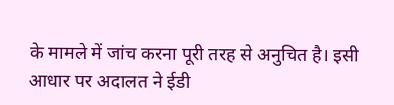के मामले में जांच करना पूरी तरह से अनुचित है। इसी आधार पर अदालत ने ईडी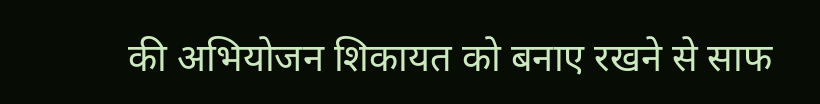की अभियोजन शिकायत को बनाए रखने से साफ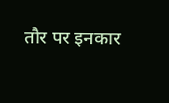तौर पर इनकार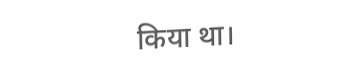किया था।